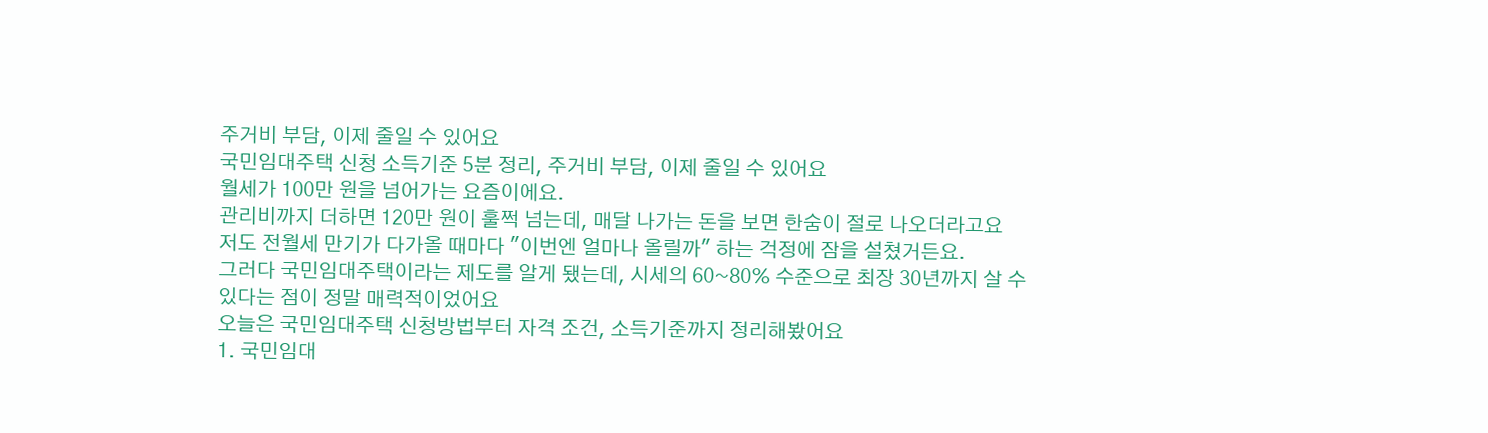주거비 부담, 이제 줄일 수 있어요
국민임대주택 신청 소득기준 5분 정리, 주거비 부담, 이제 줄일 수 있어요
월세가 100만 원을 넘어가는 요즘이에요.
관리비까지 더하면 120만 원이 훌쩍 넘는데, 매달 나가는 돈을 보면 한숨이 절로 나오더라고요
저도 전월세 만기가 다가올 때마다 "이번엔 얼마나 올릴까" 하는 걱정에 잠을 설쳤거든요.
그러다 국민임대주택이라는 제도를 알게 됐는데, 시세의 60~80% 수준으로 최장 30년까지 살 수 있다는 점이 정말 매력적이었어요
오늘은 국민임대주택 신청방법부터 자격 조건, 소득기준까지 정리해봤어요
1. 국민임대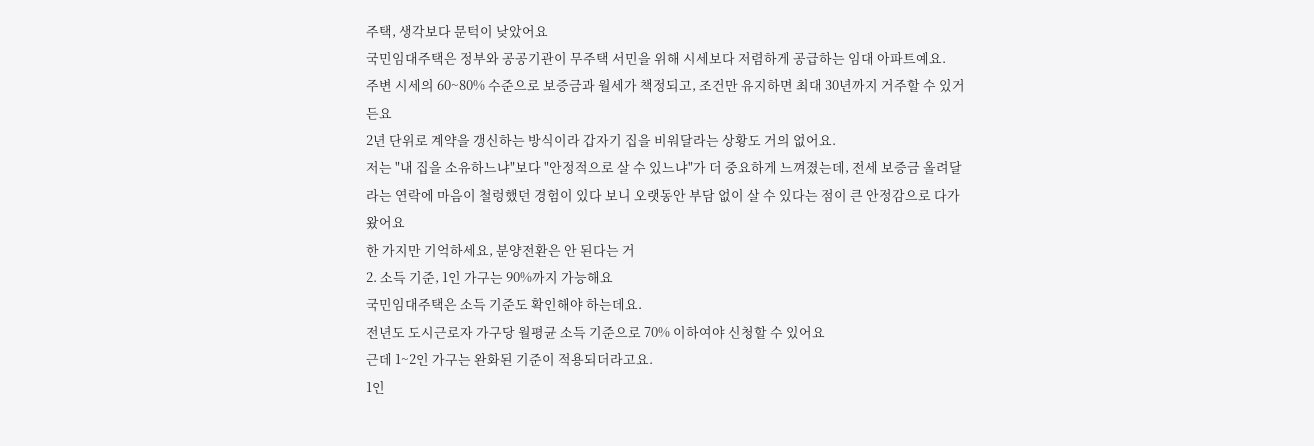주택, 생각보다 문턱이 낮았어요
국민임대주택은 정부와 공공기관이 무주택 서민을 위해 시세보다 저렴하게 공급하는 임대 아파트예요.
주변 시세의 60~80% 수준으로 보증금과 월세가 책정되고, 조건만 유지하면 최대 30년까지 거주할 수 있거든요
2년 단위로 계약을 갱신하는 방식이라 갑자기 집을 비워달라는 상황도 거의 없어요.
저는 "내 집을 소유하느냐"보다 "안정적으로 살 수 있느냐"가 더 중요하게 느껴졌는데, 전세 보증금 올려달라는 연락에 마음이 철렁했던 경험이 있다 보니 오랫동안 부담 없이 살 수 있다는 점이 큰 안정감으로 다가왔어요
한 가지만 기억하세요, 분양전환은 안 된다는 거
2. 소득 기준, 1인 가구는 90%까지 가능해요
국민임대주택은 소득 기준도 확인해야 하는데요.
전년도 도시근로자 가구당 월평균 소득 기준으로 70% 이하여야 신청할 수 있어요
근데 1~2인 가구는 완화된 기준이 적용되더라고요.
1인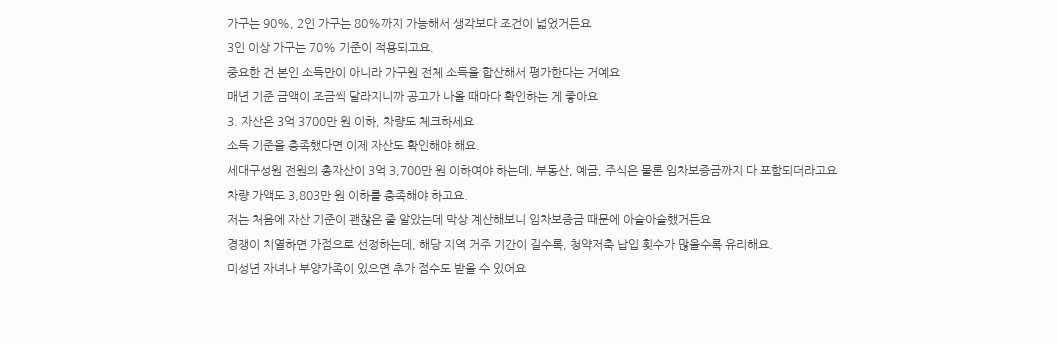가구는 90%, 2인 가구는 80%까지 가능해서 생각보다 조건이 넓었거든요
3인 이상 가구는 70% 기준이 적용되고요.
중요한 건 본인 소득만이 아니라 가구원 전체 소득을 합산해서 평가한다는 거예요
매년 기준 금액이 조금씩 달라지니까 공고가 나올 때마다 확인하는 게 좋아요
3. 자산은 3억 3700만 원 이하, 차량도 체크하세요
소득 기준을 충족했다면 이제 자산도 확인해야 해요.
세대구성원 전원의 총자산이 3억 3,700만 원 이하여야 하는데, 부동산, 예금, 주식은 물론 임차보증금까지 다 포함되더라고요
차량 가액도 3,803만 원 이하를 충족해야 하고요.
저는 처음에 자산 기준이 괜찮은 줄 알았는데 막상 계산해보니 임차보증금 때문에 아슬아슬했거든요
경쟁이 치열하면 가점으로 선정하는데, 해당 지역 거주 기간이 길수록, 청약저축 납입 횟수가 많을수록 유리해요.
미성년 자녀나 부양가족이 있으면 추가 점수도 받을 수 있어요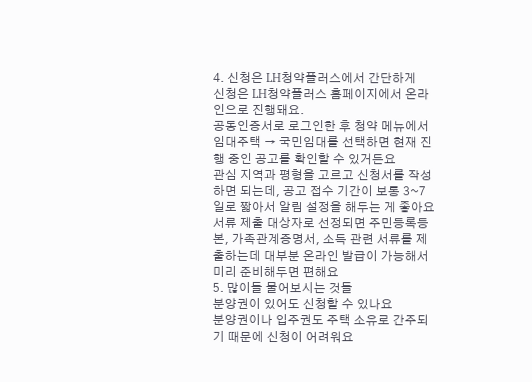4. 신청은 LH청약플러스에서 간단하게
신청은 LH청약플러스 홈페이지에서 온라인으로 진행돼요.
공동인증서로 로그인한 후 청약 메뉴에서 임대주택 → 국민임대를 선택하면 현재 진행 중인 공고를 확인할 수 있거든요
관심 지역과 평형을 고르고 신청서를 작성하면 되는데, 공고 접수 기간이 보통 3~7일로 짧아서 알림 설정을 해두는 게 좋아요
서류 제출 대상자로 선정되면 주민등록등본, 가족관계증명서, 소득 관련 서류를 제출하는데 대부분 온라인 발급이 가능해서 미리 준비해두면 편해요
5. 많이들 물어보시는 것들
분양권이 있어도 신청할 수 있나요
분양권이나 입주권도 주택 소유로 간주되기 때문에 신청이 어려워요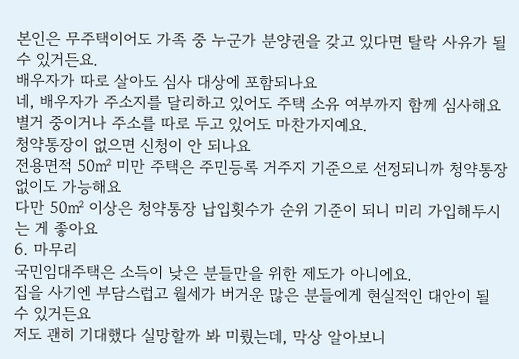본인은 무주택이어도 가족 중 누군가 분양권을 갖고 있다면 탈락 사유가 될 수 있거든요.
배우자가 따로 살아도 심사 대상에 포함되나요
네, 배우자가 주소지를 달리하고 있어도 주택 소유 여부까지 함께 심사해요
별거 중이거나 주소를 따로 두고 있어도 마찬가지예요.
청약통장이 없으면 신청이 안 되나요
전용면적 50㎡ 미만 주택은 주민등록 거주지 기준으로 선정되니까 청약통장 없이도 가능해요
다만 50㎡ 이상은 청약통장 납입횟수가 순위 기준이 되니 미리 가입해두시는 게 좋아요
6. 마무리
국민임대주택은 소득이 낮은 분들만을 위한 제도가 아니에요.
집을 사기엔 부담스럽고 월세가 버거운 많은 분들에게 현실적인 대안이 될 수 있거든요
저도 괜히 기대했다 실망할까 봐 미뤘는데, 막상 알아보니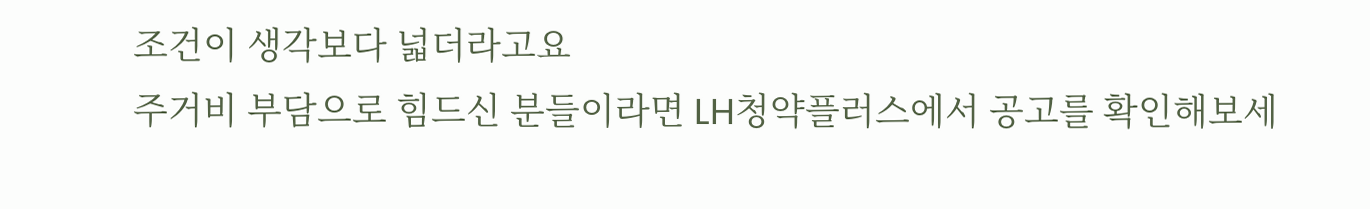조건이 생각보다 넓더라고요
주거비 부담으로 힘드신 분들이라면 LH청약플러스에서 공고를 확인해보세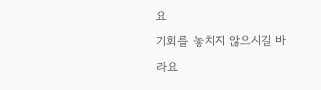요
기회를 놓치지 않으시길 바라요